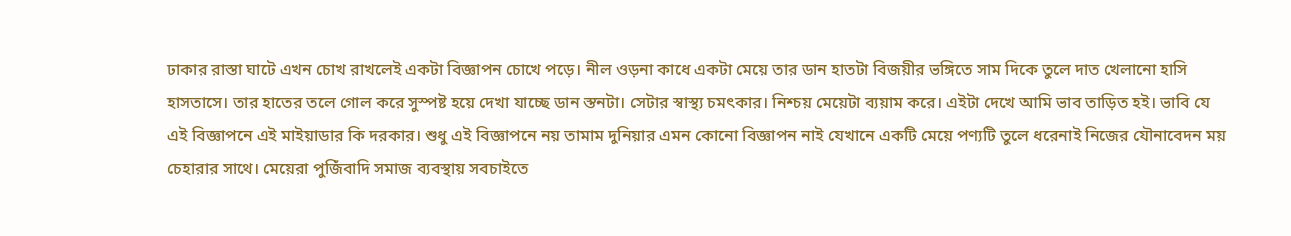ঢাকার রাস্তা ঘাটে এখন চোখ রাখলেই একটা বিজ্ঞাপন চোখে পড়ে। নীল ওড়না কাধে একটা মেয়ে তার ডান হাতটা বিজয়ীর ভঙ্গিতে সাম দিকে তুলে দাত খেলানো হাসি হাসতাসে। তার হাতের তলে গোল করে সুস্পষ্ট হয়ে দেখা যাচ্ছে ডান স্তনটা। সেটার স্বাস্থ্য চমৎকার। নিশ্চয় মেয়েটা ব্যয়াম করে। এইটা দেখে আমি ভাব তাড়িত হই। ভাবি যে এই বিজ্ঞাপনে এই মাইয়াডার কি দরকার। শুধু এই বিজ্ঞাপনে নয় তামাম দুনিয়ার এমন কোনো বিজ্ঞাপন নাই যেখানে একটি মেয়ে পণ্যটি তুলে ধরেনাই নিজের যৌনাবেদন ময় চেহারার সাথে। মেয়েরা পুজিঁবাদি সমাজ ব্যবস্থায় সবচাইতে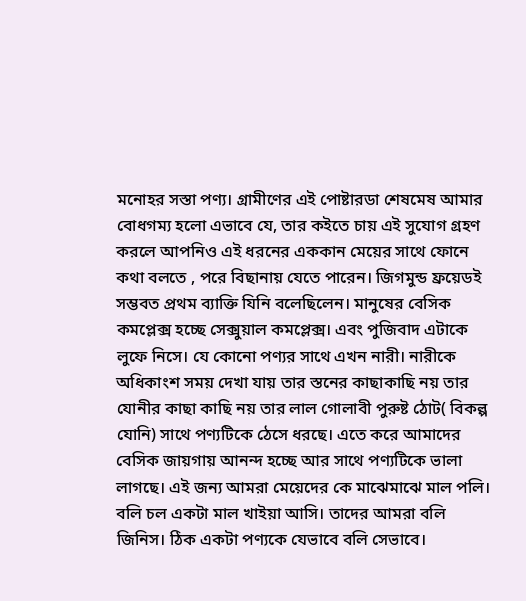মনোহর সস্তা পণ্য। গ্রামীণের এই পোষ্টারডা শেষমেষ আমার বোধগম্য হলো এভাবে যে, তার কইতে চায় এই সুযোগ গ্রহণ করলে আপনিও এই ধরনের এককান মেয়ের সাথে ফোনে কথা বলতে , পরে বিছানায় যেতে পারেন। জিগমুন্ড ফ্রয়েডই সম্ভবত প্রথম ব্যাক্তি যিনি বলেছিলেন। মানুষের বেসিক কমপ্লেক্স হচ্ছে সেক্সুয়াল কমপ্লেক্স। এবং পুজিবাদ এটাকে লুফে নিসে। যে কোনো পণ্যর সাথে এখন নারী। নারীকে অধিকাংশ সময় দেখা যায় তার স্তনের কাছাকাছি নয় তার যোনীর কাছা কাছি নয় তার লাল গোলাবী পুরুষ্ট ঠোট( বিকল্প যোনি) সাথে পণ্যটিকে ঠেসে ধরছে। এতে করে আমাদের বেসিক জায়গায় আনন্দ হচ্ছে আর সাথে পণ্যটিকে ভালা লাগছে। এই জন্য আমরা মেয়েদের কে মাঝেমাঝে মাল পলি। বলি চল একটা মাল খাইয়া আসি। তাদের আমরা বলি জিনিস। ঠিক একটা পণ্যকে যেভাবে বলি সেভাবে।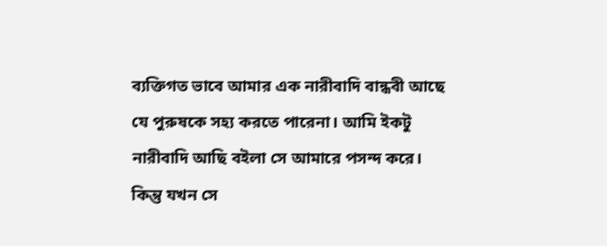ব্যক্তিগত ভাবে আমার এক নারীবাদি বান্ধবী আছে যে পুরুষকে সহ্য করতে পারেনা। আমি ইকটু নারীবাদি আছি বইলা সে আমারে পসন্দ করে। কিন্তু যখন সে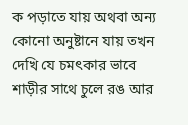ক পড়াতে যায় অথবা অন্য কোনো অনুষ্টানে যায় তখন দেখি যে চমৎকার ভাবে শাড়ীর সাথে চুলে রঙ আর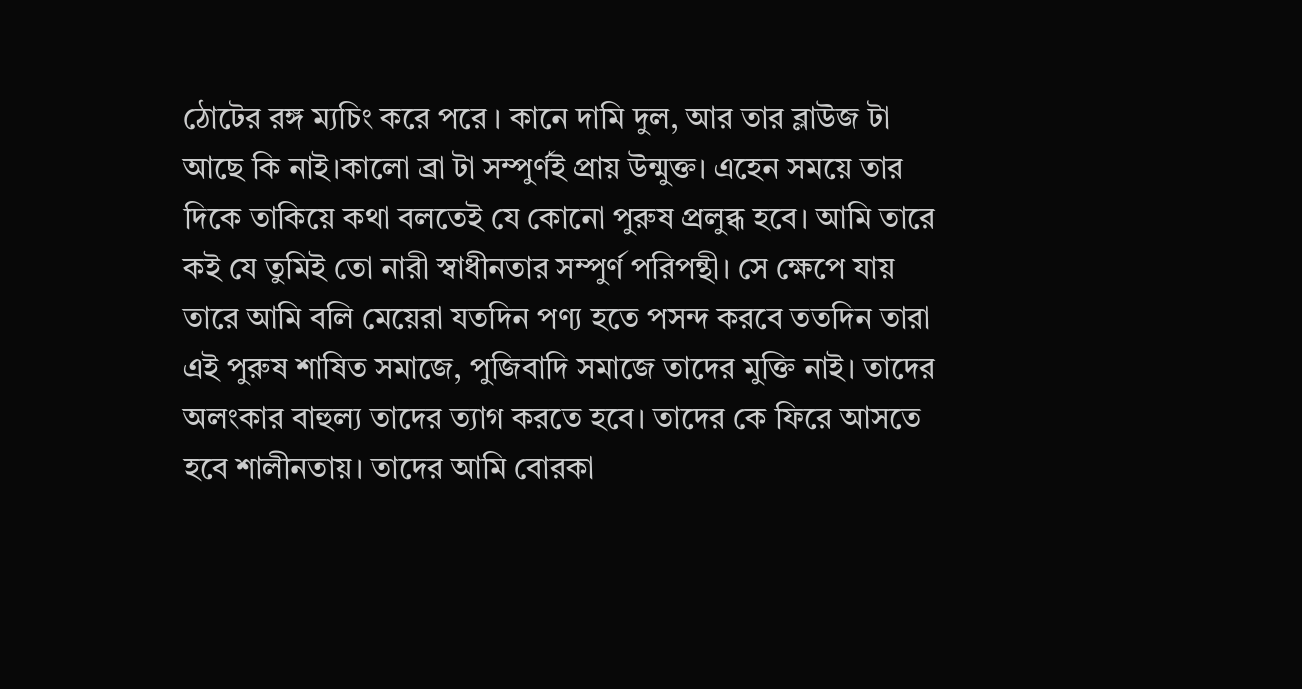ঠোটের রঙ্গ ম্যচিং করে পরে । কানে দামি দুল, আর তার ব্লাউজ টা আছে কি নাই।কালো ব্রা টা সম্পুর্ণই প্রায় উন্মুক্ত। এহেন সময়ে তার দিকে তাকিয়ে কথা বলতেই যে কোনো পুরুষ প্রলুব্ধ হবে। আমি তারে কই যে তুমিই তো নারী স্বাধীনতার সম্পুর্ণ পরিপন্থী। সে ক্ষেপে যায় তারে আমি বলি মেয়েরা যতদিন পণ্য হতে পসন্দ করবে ততদিন তারা এই পুরুষ শাষিত সমাজে, পুজিবাদি সমাজে তাদের মুক্তি নাই। তাদের অলংকার বাহুল্য তাদের ত্যাগ করতে হবে। তাদের কে ফিরে আসতে হবে শালীনতায়। তাদের আমি বোরকা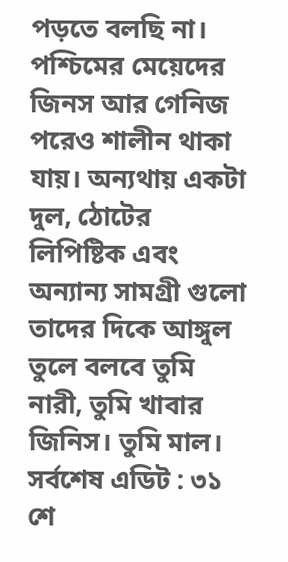পড়তে বলছি না। পশ্চিমের মেয়েদের জিনস আর গেনিজ পরেও শালীন থাকা যায়। অন্যথায় একটা দুল, ঠোটের লিপিষ্টিক এবং অন্যান্য সামগ্রী গুলো তাদের দিকে আঙ্গুল তুলে বলবে তুমি নারী, তুমি খাবার জিনিস। তুমি মাল।
সর্বশেষ এডিট : ৩১ শে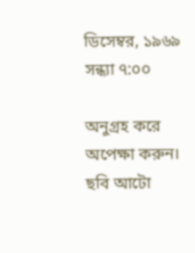ডিসেম্বর, ১৯৬৯ সন্ধ্যা ৭:০০

অনুগ্রহ করে অপেক্ষা করুন। ছবি আটো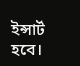ইন্সার্ট হবে।